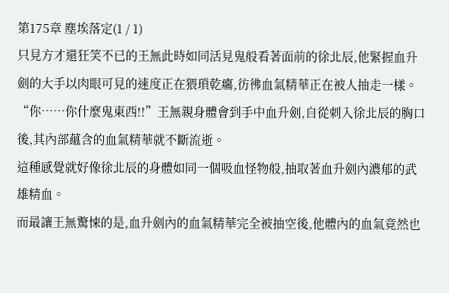第175章 塵埃落定(1 / 1)
只見方才還狂笑不已的王無此時如同活見鬼般看著面前的徐北辰,他緊握血升劍的大手以肉眼可見的速度正在猥瑣乾癟,彷彿血氣精華正在被人抽走一樣。
“你……你什麼鬼東西!!”王無親身體會到手中血升劍,自從刺入徐北辰的胸口後,其內部蘊含的血氣精華就不斷流逝。
這種感覺就好像徐北辰的身體如同一個吸血怪物般,抽取著血升劍內濃郁的武雄精血。
而最讓王無驚悚的是,血升劍內的血氣精華完全被抽空後,他體內的血氣竟然也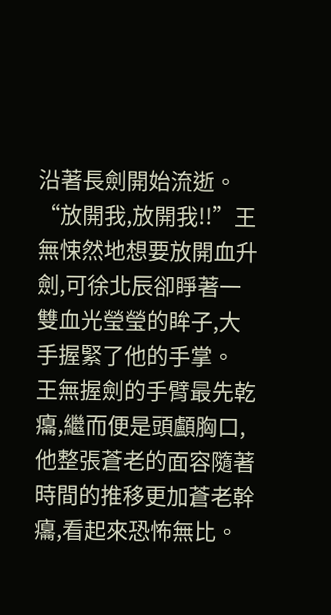沿著長劍開始流逝。
“放開我,放開我!!”王無悚然地想要放開血升劍,可徐北辰卻睜著一雙血光瑩瑩的眸子,大手握緊了他的手掌。
王無握劍的手臂最先乾癟,繼而便是頭顱胸口,他整張蒼老的面容隨著時間的推移更加蒼老幹癟,看起來恐怖無比。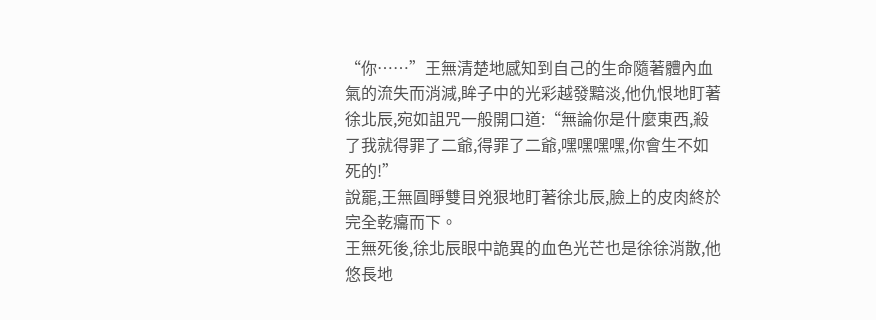“你……”王無清楚地感知到自己的生命隨著體內血氣的流失而消減,眸子中的光彩越發黯淡,他仇恨地盯著徐北辰,宛如詛咒一般開口道:“無論你是什麼東西,殺了我就得罪了二爺,得罪了二爺,嘿嘿嘿嘿,你會生不如死的!”
說罷,王無圓睜雙目兇狠地盯著徐北辰,臉上的皮肉終於完全乾癟而下。
王無死後,徐北辰眼中詭異的血色光芒也是徐徐消散,他悠長地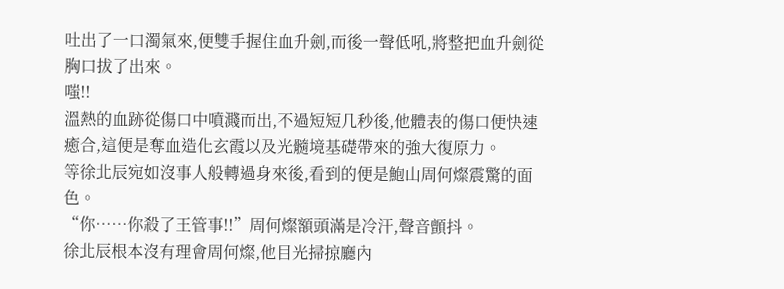吐出了一口濁氣來,便雙手握住血升劍,而後一聲低吼,將整把血升劍從胸口拔了出來。
嗤!!
溫熱的血跡從傷口中噴濺而出,不過短短几秒後,他體表的傷口便快速癒合,這便是奪血造化玄霞以及光髓境基礎帶來的強大復原力。
等徐北辰宛如沒事人般轉過身來後,看到的便是鮑山周何燦震驚的面色。
“你……你殺了王管事!!”周何燦額頭滿是冷汗,聲音顫抖。
徐北辰根本沒有理會周何燦,他目光掃掠廳內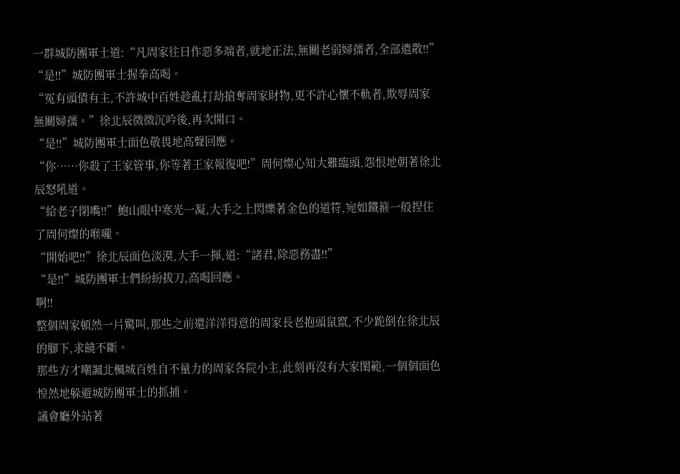一群城防團軍士道:“凡周家往日作惡多端者,就地正法,無關老弱婦孺者,全部遣散!!”
“是!!”城防團軍士握拳高喝。
“冤有頭債有主,不許城中百姓趁亂打劫搶奪周家財物,更不許心懷不軌者,欺辱周家無關婦孺。”徐北辰微微沉吟後,再次開口。
“是!!”城防團軍士面色敬畏地高聲回應。
“你……你殺了王家管事,你等著王家報復吧!”周何燦心知大難臨頭,怨恨地朝著徐北辰怒吼道。
“給老子閉嘴!!”鮑山眼中寒光一凝,大手之上閃爍著金色的道符,宛如鐵箍一般捏住了周何燦的喉嚨。
“開始吧!!”徐北辰面色淡漠,大手一揮,道:“諸君,除惡務盡!!”
“是!!”城防團軍士們紛紛拔刀,高喝回應。
啊!!
整個周家頓然一片驚叫,那些之前還洋洋得意的周家長老抱頭鼠竄,不少跪倒在徐北辰的腳下,求饒不斷。
那些方才嘲諷北楓城百姓自不量力的周家各院小主,此刻再沒有大家閨範,一個個面色惶然地躲避城防團軍士的抓捕。
議會廳外站著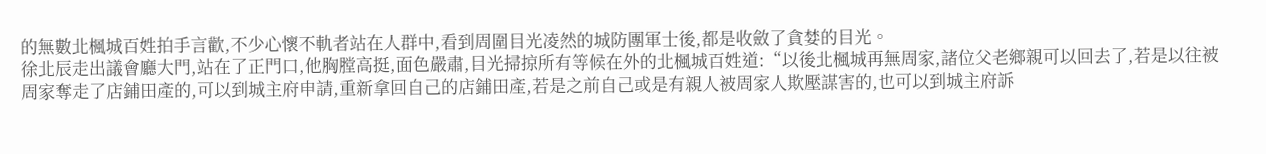的無數北楓城百姓拍手言歡,不少心懷不軌者站在人群中,看到周圍目光凌然的城防團軍士後,都是收斂了貪婪的目光。
徐北辰走出議會廳大門,站在了正門口,他胸膛高挺,面色嚴肅,目光掃掠所有等候在外的北楓城百姓道:“以後北楓城再無周家,諸位父老鄉親可以回去了,若是以往被周家奪走了店鋪田產的,可以到城主府申請,重新拿回自己的店鋪田產,若是之前自己或是有親人被周家人欺壓謀害的,也可以到城主府訴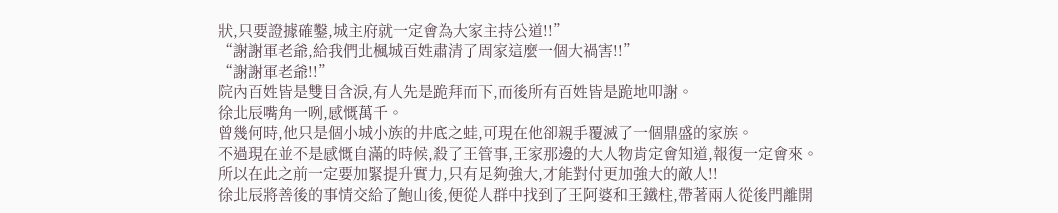狀,只要證據確鑿,城主府就一定會為大家主持公道!!”
“謝謝軍老爺,給我們北楓城百姓肅清了周家這麼一個大禍害!!”
“謝謝軍老爺!!”
院內百姓皆是雙目含淚,有人先是跪拜而下,而後所有百姓皆是跪地叩謝。
徐北辰嘴角一咧,感慨萬千。
曾幾何時,他只是個小城小族的井底之蛙,可現在他卻親手覆滅了一個鼎盛的家族。
不過現在並不是感慨自滿的時候,殺了王管事,王家那邊的大人物肯定會知道,報復一定會來。
所以在此之前一定要加緊提升實力,只有足夠強大,才能對付更加強大的敵人!!
徐北辰將善後的事情交給了鮑山後,便從人群中找到了王阿婆和王鐵柱,帶著兩人從後門離開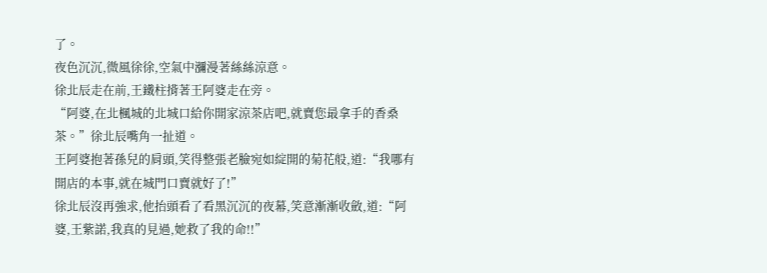了。
夜色沉沉,微風徐徐,空氣中瀰漫著絲絲涼意。
徐北辰走在前,王鐵柱揹著王阿婆走在旁。
“阿婆,在北楓城的北城口給你開家涼茶店吧,就賣您最拿手的香桑茶。”徐北辰嘴角一扯道。
王阿婆抱著孫兒的肩頭,笑得整張老臉宛如綻開的菊花般,道:“我哪有開店的本事,就在城門口賣就好了!”
徐北辰沒再強求,他抬頭看了看黑沉沉的夜幕,笑意漸漸收斂,道:“阿婆,王紫諾,我真的見過,她救了我的命!!”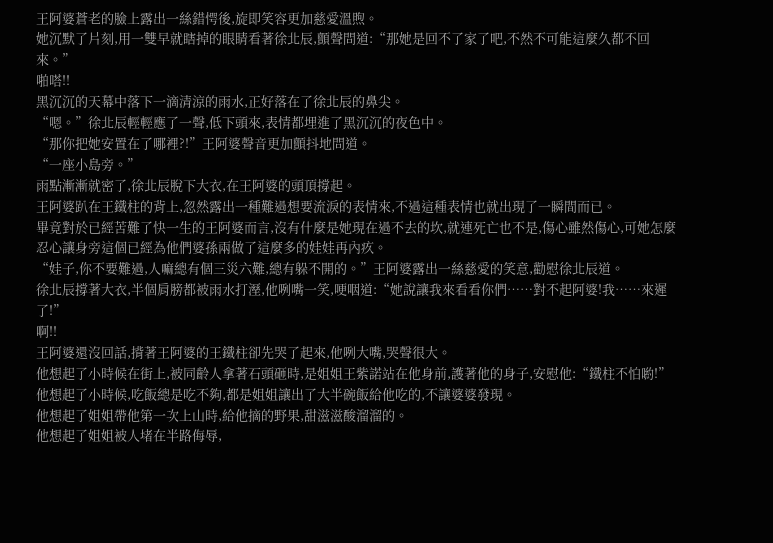王阿婆蒼老的臉上露出一絲錯愕後,旋即笑容更加慈愛溫煦。
她沉默了片刻,用一雙早就瞎掉的眼睛看著徐北辰,顫聲問道:“那她是回不了家了吧,不然不可能這麼久都不回來。”
啪嗒!!
黑沉沉的天幕中落下一滴清涼的雨水,正好落在了徐北辰的鼻尖。
“嗯。”徐北辰輕輕應了一聲,低下頭來,表情都埋進了黑沉沉的夜色中。
“那你把她安置在了哪裡?!”王阿婆聲音更加顫抖地問道。
“一座小島旁。”
雨點漸漸就密了,徐北辰脫下大衣,在王阿婆的頭頂撐起。
王阿婆趴在王鐵柱的背上,忽然露出一種難過想要流淚的表情來,不過這種表情也就出現了一瞬間而已。
畢竟對於已經苦難了快一生的王阿婆而言,沒有什麼是她現在過不去的坎,就連死亡也不是,傷心雖然傷心,可她怎麼忍心讓身旁這個已經為他們婆孫兩做了這麼多的娃娃再內疚。
“娃子,你不要難過,人嘛總有個三災六難,總有躲不開的。”王阿婆露出一絲慈愛的笑意,勸慰徐北辰道。
徐北辰撐著大衣,半個肩膀都被雨水打溼,他咧嘴一笑,哽咽道:“她說讓我來看看你們……對不起阿婆!我……來遲了!”
啊!!
王阿婆還沒回話,揹著王阿婆的王鐵柱卻先哭了起來,他咧大嘴,哭聲很大。
他想起了小時候在街上,被同齡人拿著石頭砸時,是姐姐王紫諾站在他身前,護著他的身子,安慰他:“鐵柱不怕喲!”
他想起了小時候,吃飯總是吃不夠,都是姐姐讓出了大半碗飯給他吃的,不讓婆婆發現。
他想起了姐姐帶他第一次上山時,給他摘的野果,甜滋滋酸溜溜的。
他想起了姐姐被人堵在半路侮辱,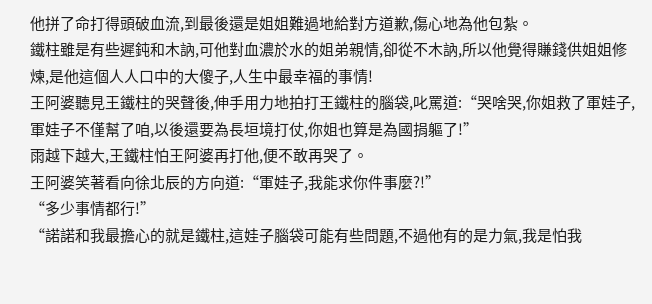他拼了命打得頭破血流,到最後還是姐姐難過地給對方道歉,傷心地為他包紮。
鐵柱雖是有些遲鈍和木訥,可他對血濃於水的姐弟親情,卻從不木訥,所以他覺得賺錢供姐姐修煉,是他這個人人口中的大傻子,人生中最幸福的事情!
王阿婆聽見王鐵柱的哭聲後,伸手用力地拍打王鐵柱的腦袋,叱罵道:“哭啥哭,你姐救了軍娃子,軍娃子不僅幫了咱,以後還要為長垣境打仗,你姐也算是為國捐軀了!”
雨越下越大,王鐵柱怕王阿婆再打他,便不敢再哭了。
王阿婆笑著看向徐北辰的方向道:“軍娃子,我能求你件事麼?!”
“多少事情都行!”
“諾諾和我最擔心的就是鐵柱,這娃子腦袋可能有些問題,不過他有的是力氣,我是怕我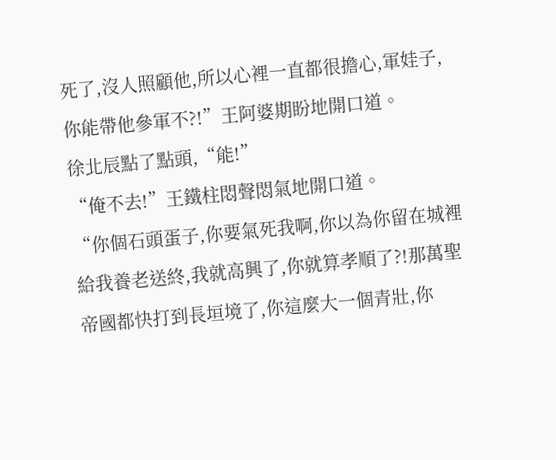死了,沒人照顧他,所以心裡一直都很擔心,軍娃子,你能帶他參軍不?!”王阿婆期盼地開口道。
徐北辰點了點頭,“能!”
“俺不去!”王鐵柱悶聲悶氣地開口道。
“你個石頭蛋子,你要氣死我啊,你以為你留在城裡給我養老送終,我就高興了,你就算孝順了?!那萬聖帝國都快打到長垣境了,你這麼大一個青壯,你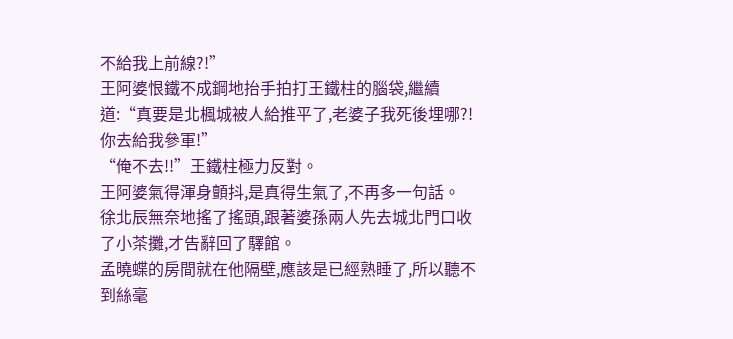不給我上前線?!”
王阿婆恨鐵不成鋼地抬手拍打王鐵柱的腦袋,繼續道:“真要是北楓城被人給推平了,老婆子我死後埋哪?!你去給我參軍!”
“俺不去!!”王鐵柱極力反對。
王阿婆氣得渾身顫抖,是真得生氣了,不再多一句話。
徐北辰無奈地搖了搖頭,跟著婆孫兩人先去城北門口收了小茶攤,才告辭回了驛館。
孟曉蝶的房間就在他隔壁,應該是已經熟睡了,所以聽不到絲毫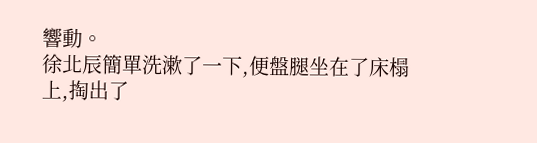響動。
徐北辰簡單洗漱了一下,便盤腿坐在了床榻上,掏出了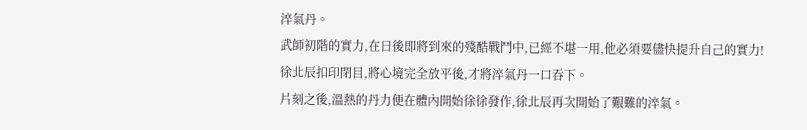淬氣丹。
武師初階的實力,在日後即將到來的殘酷戰鬥中,已經不堪一用,他必須要儘快提升自己的實力!
徐北辰扣印閉目,將心境完全放平後,才將淬氣丹一口吞下。
片刻之後,溫熱的丹力便在體內開始徐徐發作,徐北辰再次開始了艱難的淬氣。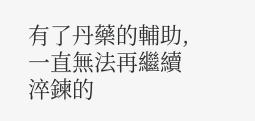有了丹藥的輔助,一直無法再繼續淬鍊的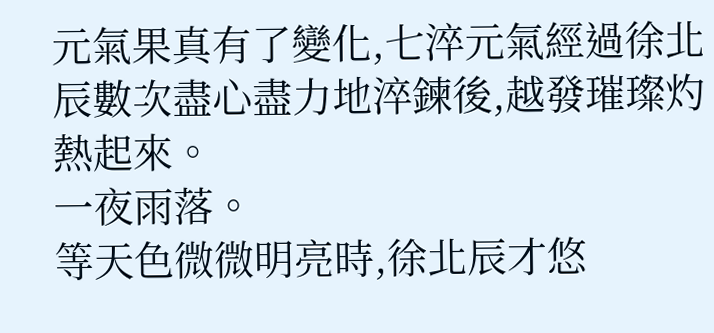元氣果真有了變化,七淬元氣經過徐北辰數次盡心盡力地淬鍊後,越發璀璨灼熱起來。
一夜雨落。
等天色微微明亮時,徐北辰才悠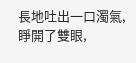長地吐出一口濁氣,睜開了雙眼,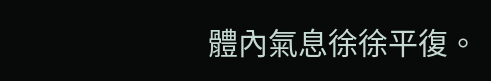體內氣息徐徐平復。